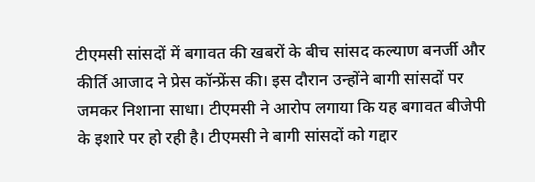टीएमसी सांसदों में बगावत की खबरों के बीच सांसद कल्याण बनर्जी और कीर्ति आजाद ने प्रेस कॉन्फ्रेंस की। इस दौरान उन्होंने बागी सांसदों पर जमकर निशाना साधा। टीएमसी ने आरोप लगाया कि यह बगावत बीजेपी के इशारे पर हो रही है। टीएमसी ने बागी सांसदों को गद्दार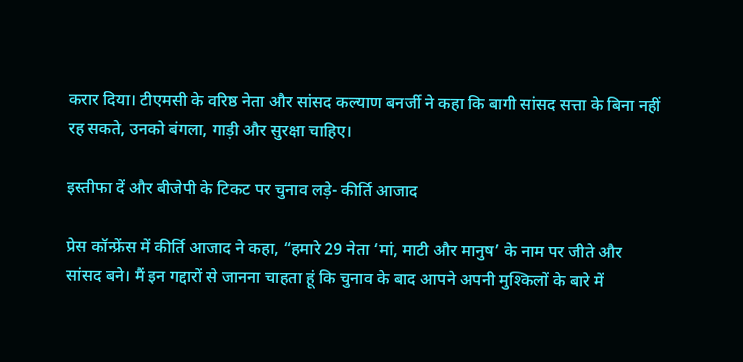करार दिया। टीएमसी के वरिष्ठ नेता और सांसद कल्याण बनर्जी ने कहा कि बागी सांसद सत्ता के बिना नहीं रह सकते, उनको बंगला, गाड़ी और सुरक्षा चाहिए।

इस्तीफा दें और बीजेपी के टिकट पर चुनाव लड़े- कीर्ति आजाद

प्रेस कॉन्फ्रेंस में कीर्ति आजाद ने कहा, “हमारे 29 नेता ‘मां, माटी और मानुष’ के नाम पर जीते और सांसद बने। मैं इन गद्दारों से जानना चाहता हूं कि चुनाव के बाद आपने अपनी मुश्किलों के बारे में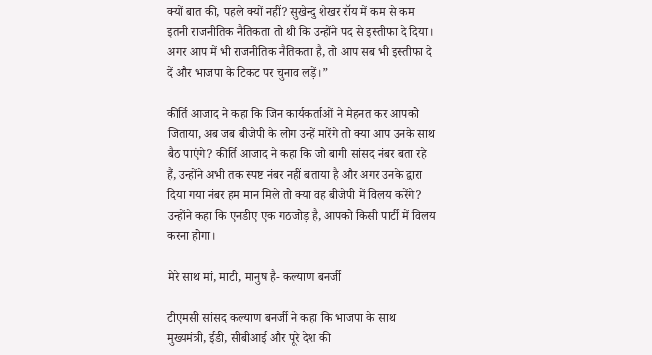क्यों बात की, पहले क्यों नहीं? सुखेन्दु शेखर रॉय में कम से कम इतनी राजनीतिक नैतिकता तो थी कि उन्होंने पद से इस्तीफा दे दिया। अगर आप में भी राजनीतिक नैतिकता है, तो आप सब भी इस्तीफा दे दें और भाजपा के टिकट पर चुनाव लड़ें।”

कीर्ति आजाद ने कहा कि जिन कार्यकर्ताओं ने मेहनत कर आपको जिताया, अब जब बीजेपी के लोग उन्हें मारेंगे तो क्या आप उनके साथ बैठ पाएंगे? कीर्ति आजाद ने कहा कि जो बागी सांसद नंबर बता रहे हैं, उन्होंने अभी तक स्पष्ट नंबर नहीं बताया है और अगर उनके द्वारा दिया गया नंबर हम मान मिले तो क्या वह बीजेपी में विलय करेंगे? उन्होंने कहा कि एनडीए एक गठजोड़ है, आपको किसी पार्टी में विलय करना होगा।

मेरे साथ मां, माटी, मानुष है- कल्याण बनर्जी

टीएमसी सांसद कल्याण बनर्जी ने कहा कि भाजपा के साथ मुख्यमंत्री, ईडी, सीबीआई और पूरे देश की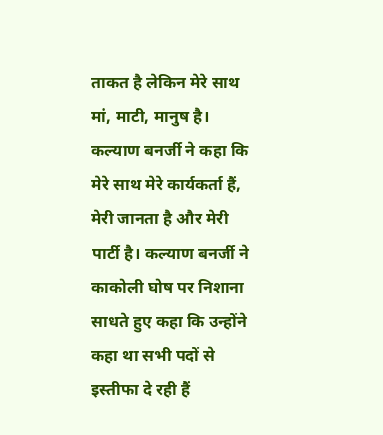ताकत है लेकिन मेरे साथ मां, माटी, मानुष है। कल्याण बनर्जी ने कहा कि मेरे साथ मेरे कार्यकर्ता हैं, मेरी जानता है और मेरी पार्टी है। कल्याण बनर्जी ने काकोली घोष पर निशाना साधते हुए कहा कि उन्होंने कहा था सभी पदों से इस्तीफा दे रही हैं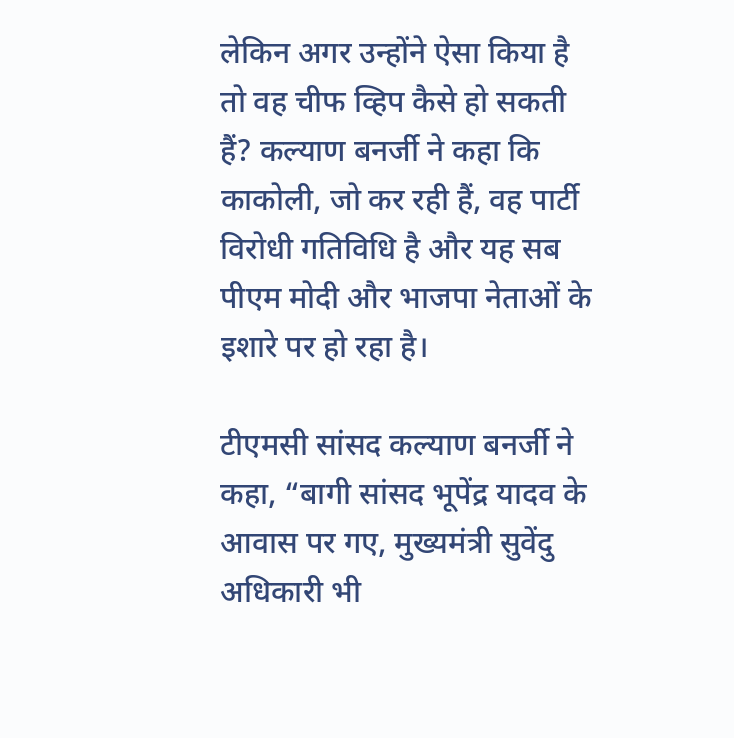लेकिन अगर उन्होंने ऐसा किया है तो वह चीफ व्हिप कैसे हो सकती हैं? कल्याण बनर्जी ने कहा कि काकोली, जो कर रही हैं, वह पार्टी विरोधी गतिविधि है और यह सब पीएम मोदी और भाजपा नेताओं के इशारे पर हो रहा है।

टीएमसी सांसद कल्याण बनर्जी ने कहा, “बागी सांसद भूपेंद्र यादव के आवास पर गए, मुख्यमंत्री सुवेंदु अधिकारी भी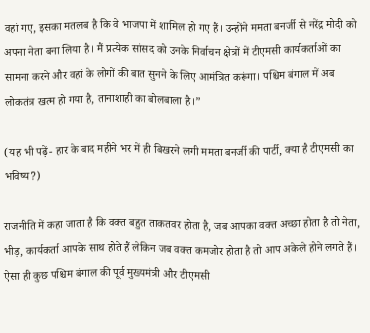वहां गए, इसका मतलब है कि वे भाजपा में शामिल हो गए हैं। उन्होंने ममता बनर्जी से नरेंद्र मोदी को अपना नेता बना लिया है। मैं प्रत्येक सांसद को उनके निर्वाचन क्षेत्रों में टीएमसी कार्यकर्ताओं का सामना करने और वहां के लोगों की बात सुनने के लिए आमंत्रित करूंगा। पश्चिम बंगाल में अब लोकतंत्र खत्म हो गया है, तानाशाही का बोलबाला है।”

(यह भी पढ़ें- हार के बाद महीने भर में ही बिखरने लगी ममता बनर्जी की पार्टी, क्या है टीएमसी का भविष्य?)

राजनीति में कहा जाता है कि वक्त बहुत ताकतवर होता है, जब आपका वक्त अच्छा होता है तो नेता, भीड़, कार्यकर्ता आपके साथ होते हैं लेकिन जब वक्त कमजोर होता है तो आप अकेले होने लगते हैं। ऐसा ही कुछ पश्चिम बंगाल की पूर्व मुख्यमंत्री और टीएमसी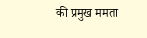की प्रमुख ममता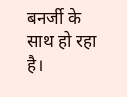बनर्जी के साथ हो रहा है।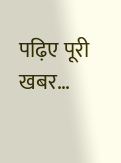पढ़िए पूरी खबर…